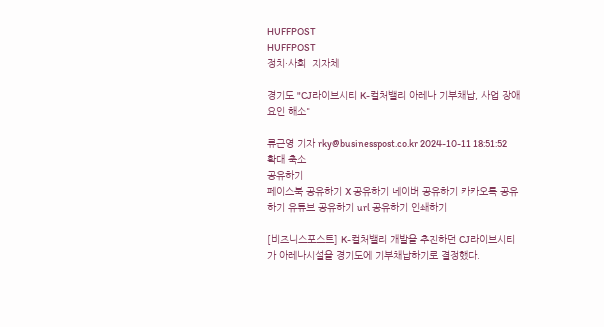HUFFPOST
HUFFPOST
정치·사회  지자체

경기도 "CJ라이브시티 K-컬처밸리 아레나 기부채납, 사업 장애요인 해소"

류근영 기자 rky@businesspost.co.kr 2024-10-11 18:51:52
확대 축소
공유하기
페이스북 공유하기 X 공유하기 네이버 공유하기 카카오톡 공유하기 유튜브 공유하기 url 공유하기 인쇄하기

[비즈니스포스트] K-컬처밸리 개발을 추진하던 CJ라이브시티가 아레나시설을 경기도에 기부채납하기로 결정했다.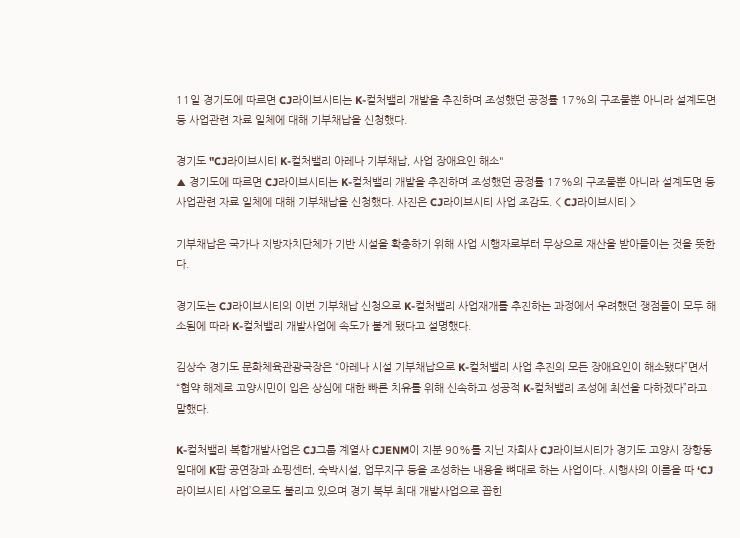11일 경기도에 따르면 CJ라이브시티는 K-컬처밸리 개발을 추진하며 조성했던 공정률 17%의 구조물뿐 아니라 설계도면 등 사업관련 자료 일체에 대해 기부채납을 신청했다.

경기도 "CJ라이브시티 K-컬처밸리 아레나 기부채납, 사업 장애요인 해소"
▲ 경기도에 따르면 CJ라이브시티는 K-컬처밸리 개발을 추진하며 조성했던 공정률 17%의 구조물뿐 아니라 설계도면 등 사업관련 자료 일체에 대해 기부채납을 신청했다. 사진은 CJ라이브시티 사업 조감도. < CJ라이브시티 >

기부채납은 국가나 지방자치단체가 기반 시설을 확충하기 위해 사업 시행자로부터 무상으로 재산을 받아들이는 것을 뜻한다.

경기도는 CJ라이브시티의 이번 기부채납 신청으로 K-컬처밸리 사업재개를 추진하는 과정에서 우려했던 쟁점들이 모두 해소됨에 따라 K-컬처밸리 개발사업에 속도가 붙게 됐다고 설명했다.

김상수 경기도 문화체육관광국장은 “아레나 시설 기부채납으로 K-컬처밸리 사업 추진의 모든 장애요인이 해소됐다”면서 “협약 해제로 고양시민이 입은 상심에 대한 빠른 치유를 위해 신속하고 성공적 K-컬처밸리 조성에 최선을 다하겠다”라고 말했다.

K-컬처밸리 복합개발사업은 CJ그룹 계열사 CJENM이 지분 90%를 지닌 자회사 CJ라이브시티가 경기도 고양시 장항동 일대에 K팝 공연장과 쇼핑센터, 숙박시설, 업무지구 등을 조성하는 내용을 뼈대로 하는 사업이다. 시행사의 이름을 따 ‘CJ라이브시티 사업’으로도 불리고 있으며 경기 북부 최대 개발사업으로 꼽힌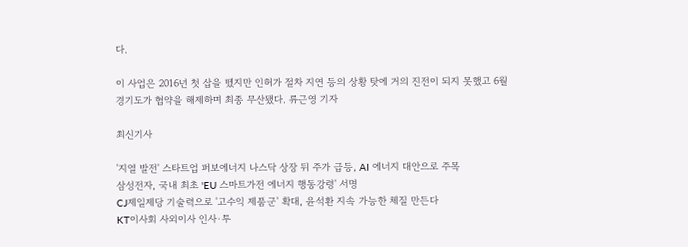다.

이 사업은 2016년 첫 삽을 뗐지만 인허가 절차 지연 등의 상황 탓에 거의 진전이 되지 못했고 6월 경기도가 협약을 해제하며 최종 무산됐다. 류근영 기자

최신기사

'지열 발전' 스타트업 퍼보에너지 나스닥 상장 뒤 주가 급등, AI 에너지 대안으로 주목
삼성전자, 국내 최초 'EU 스마트가전 에너지 행동강령' 서명
CJ제일제당 기술력으로 '고수익 제품군' 확대, 윤석환 지속 가능한 체질 만든다
KT이사회 사외이사 인사·투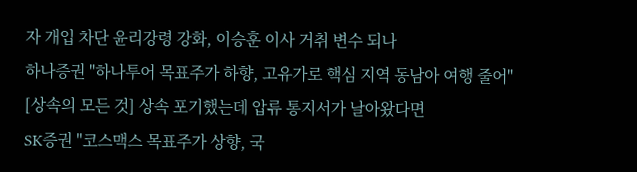자 개입 차단 윤리강령 강화, 이승훈 이사 거취 변수 되나
하나증권 "하나투어 목표주가 하향, 고유가로 핵심 지역 동남아 여행 줄어"
[상속의 모든 것] 상속 포기했는데 압류 통지서가 날아왔다면
SK증권 "코스맥스 목표주가 상향, 국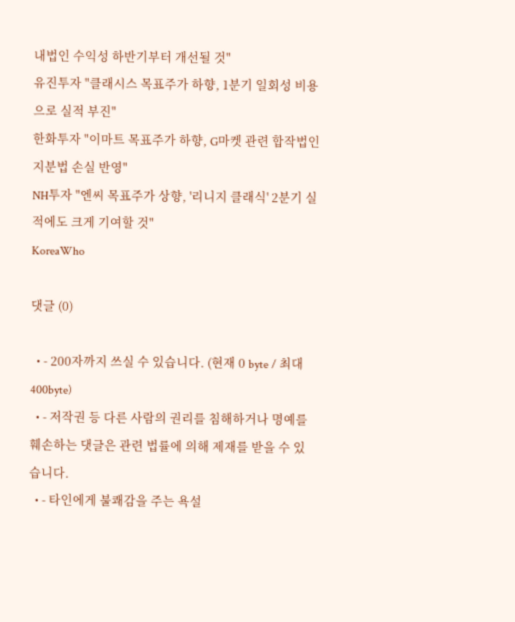내법인 수익성 하반기부터 개선될 것"
유진투자 "클래시스 목표주가 하향, 1분기 일회성 비용으로 실적 부진"
한화투자 "이마트 목표주가 하향, G마켓 관련 합작법인 지분법 손실 반영"
NH투자 "엔씨 목표주가 상향, '리니지 클래식' 2분기 실적에도 크게 기여할 것"
KoreaWho

댓글 (0)

  • - 200자까지 쓰실 수 있습니다. (현재 0 byte / 최대 400byte)
  • - 저작권 등 다른 사람의 권리를 침해하거나 명예를 훼손하는 댓글은 관련 법률에 의해 제재를 받을 수 있습니다.
  • - 타인에게 불쾌감을 주는 욕설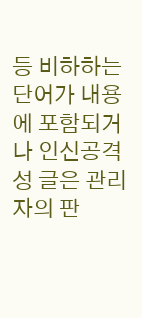등 비하하는 단어가 내용에 포함되거나 인신공격성 글은 관리자의 판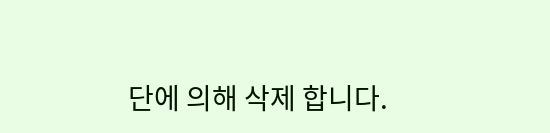단에 의해 삭제 합니다.